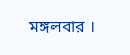মঙ্গলবার ।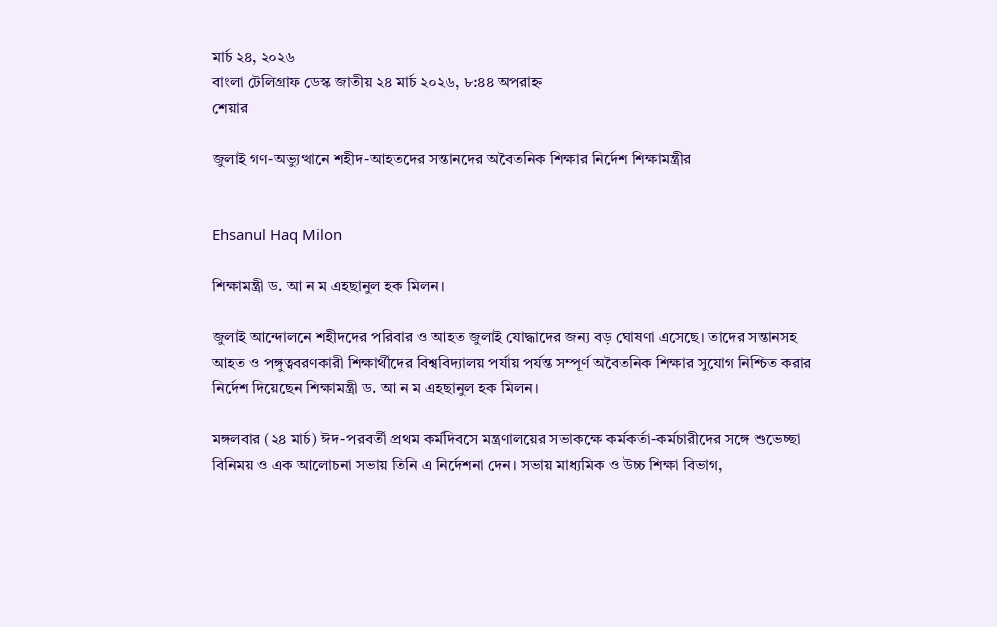মার্চ ২৪, ২০২৬
বাংলা টেলিগ্রাফ ডেস্ক জাতীয় ২৪ মার্চ ২০২৬, ৮:৪৪ অপরাহ্ন
শেয়ার

জুলাই গণ-অভ্যুত্থানে শহীদ-আহতদের সন্তানদের অবৈতনিক শিক্ষার নির্দেশ শিক্ষামন্ত্রীর


Ehsanul Haq Milon

শিক্ষামন্ত্রী ড. আ ন ম এহছানুল হক মিলন।

জুলাই আন্দোলনে শহীদদের পরিবার ও আহত জুলাই যোদ্ধাদের জন্য বড় ঘোষণা এসেছে। তাদের সন্তানসহ আহত ও পঙ্গুত্ববরণকারী শিক্ষার্থীদের বিশ্ববিদ্যালয় পর্যায় পর্যন্ত সম্পূর্ণ অবৈতনিক শিক্ষার সুযোগ নিশ্চিত করার নির্দেশ দিয়েছেন শিক্ষামন্ত্রী ড. আ ন ম এহছানুল হক মিলন।

মঙ্গলবার (২৪ মার্চ) ঈদ-পরবর্তী প্রথম কর্মদিবসে মন্ত্রণালয়ের সভাকক্ষে কর্মকর্তা-কর্মচারীদের সঙ্গে শুভেচ্ছা বিনিময় ও এক আলোচনা সভায় তিনি এ নির্দেশনা দেন। সভায় মাধ্যমিক ও উচ্চ শিক্ষা বিভাগ,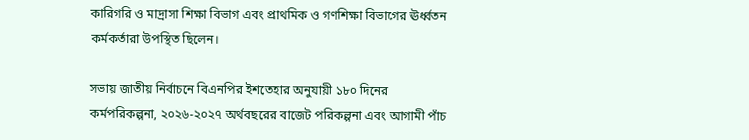কারিগরি ও মাদ্রাসা শিক্ষা বিভাগ এবং প্রাথমিক ও গণশিক্ষা বিভাগের ঊর্ধ্বতন কর্মকর্তারা উপস্থিত ছিলেন।

সভায় জাতীয় নির্বাচনে বিএনপির ইশতেহার অনুযায়ী ১৮০ দিনের কর্মপরিকল্পনা, ২০২৬-২০২৭ অর্থবছরের বাজেট পরিকল্পনা এবং আগামী পাঁচ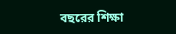বছরের শিক্ষা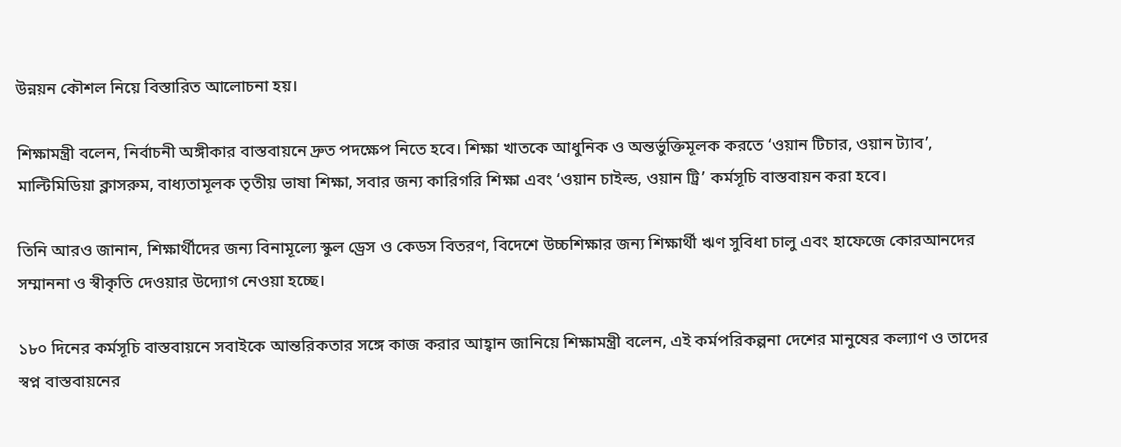উন্নয়ন কৌশল নিয়ে বিস্তারিত আলোচনা হয়।

শিক্ষামন্ত্রী বলেন, নির্বাচনী অঙ্গীকার বাস্তবায়নে দ্রুত পদক্ষেপ নিতে হবে। শিক্ষা খাতকে আধুনিক ও অন্তর্ভুক্তিমূলক করতে ‘ওয়ান টিচার, ওয়ান ট্যাব’, মাল্টিমিডিয়া ক্লাসরুম, বাধ্যতামূলক তৃতীয় ভাষা শিক্ষা, সবার জন্য কারিগরি শিক্ষা এবং ‘ওয়ান চাইল্ড, ওয়ান ট্রি’ কর্মসূচি বাস্তবায়ন করা হবে।

তিনি আরও জানান, শিক্ষার্থীদের জন্য বিনামূল্যে স্কুল ড্রেস ও কেডস বিতরণ, বিদেশে উচ্চশিক্ষার জন্য শিক্ষার্থী ঋণ সুবিধা চালু এবং হাফেজে কোরআনদের সম্মাননা ও স্বীকৃতি দেওয়ার উদ্যোগ নেওয়া হচ্ছে।

১৮০ দিনের কর্মসূচি বাস্তবায়নে সবাইকে আন্তরিকতার সঙ্গে কাজ করার আহ্বান জানিয়ে শিক্ষামন্ত্রী বলেন, এই কর্মপরিকল্পনা দেশের মানুষের কল্যাণ ও তাদের স্বপ্ন বাস্তবায়নের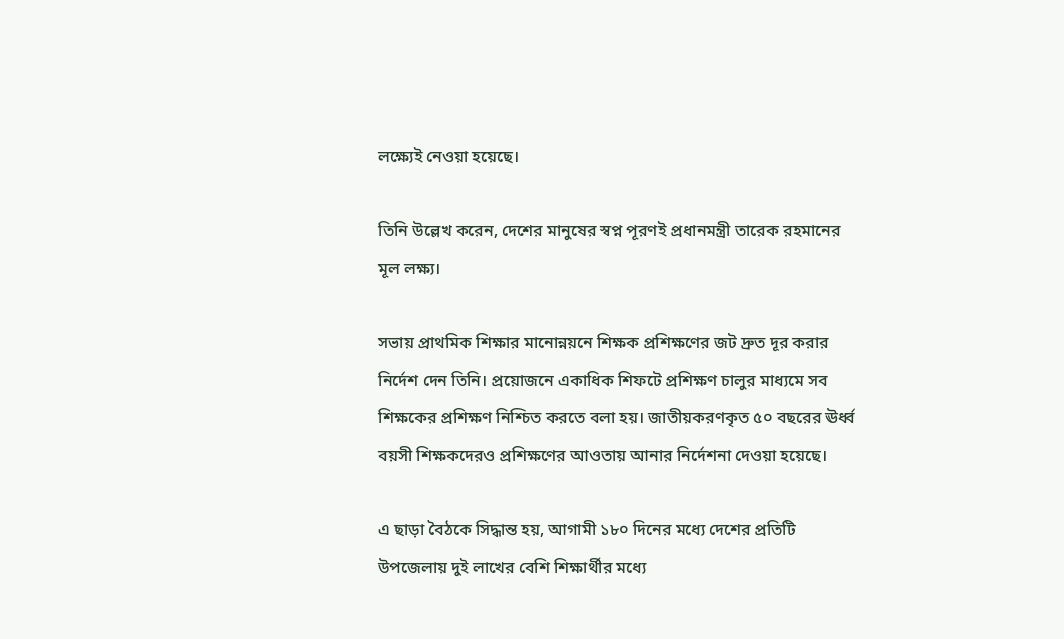লক্ষ্যেই নেওয়া হয়েছে।

তিনি উল্লেখ করেন, দেশের মানুষের স্বপ্ন পূরণই প্রধানমন্ত্রী তারেক রহমানের মূল লক্ষ্য।

সভায় প্রাথমিক শিক্ষার মানোন্নয়নে শিক্ষক প্রশিক্ষণের জট দ্রুত দূর করার নির্দেশ দেন তিনি। প্রয়োজনে একাধিক শিফটে প্রশিক্ষণ চালুর মাধ্যমে সব শিক্ষকের প্রশিক্ষণ নিশ্চিত করতে বলা হয়। জাতীয়করণকৃত ৫০ বছরের ঊর্ধ্ব বয়সী শিক্ষকদেরও প্রশিক্ষণের আওতায় আনার নির্দেশনা দেওয়া হয়েছে।

এ ছাড়া বৈঠকে সিদ্ধান্ত হয়, আগামী ১৮০ দিনের মধ্যে দেশের প্রতিটি উপজেলায় দুই লাখের বেশি শিক্ষার্থীর মধ্যে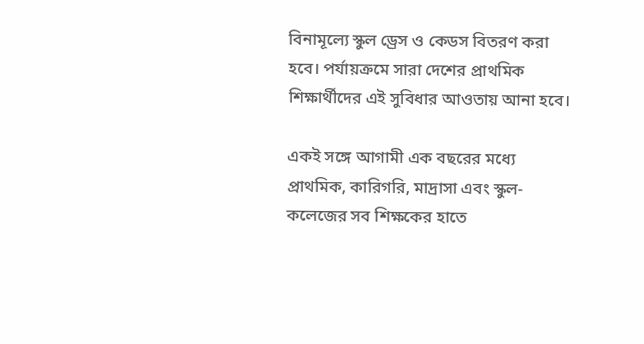বিনামূল্যে স্কুল ড্রেস ও কেডস বিতরণ করা হবে। পর্যায়ক্রমে সারা দেশের প্রাথমিক শিক্ষার্থীদের এই সুবিধার আওতায় আনা হবে।

একই সঙ্গে আগামী এক বছরের মধ্যে প্রাথমিক, কারিগরি, মাদ্রাসা এবং স্কুল-কলেজের সব শিক্ষকের হাতে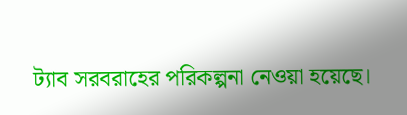ট্যাব সরবরাহের পরিকল্পনা নেওয়া হয়েছে।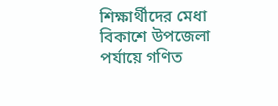শিক্ষার্থীদের মেধা বিকাশে উপজেলা পর্যায়ে গণিত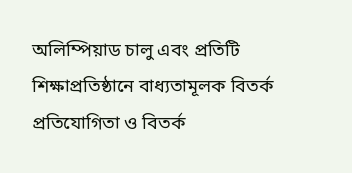অলিম্পিয়াড চালু এবং প্রতিটি শিক্ষাপ্রতিষ্ঠানে বাধ্যতামূলক বিতর্ক প্রতিযোগিতা ও বিতর্ক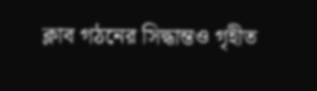ক্লাব গঠনের সিদ্ধান্তও গৃহীত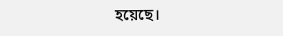হয়েছে।